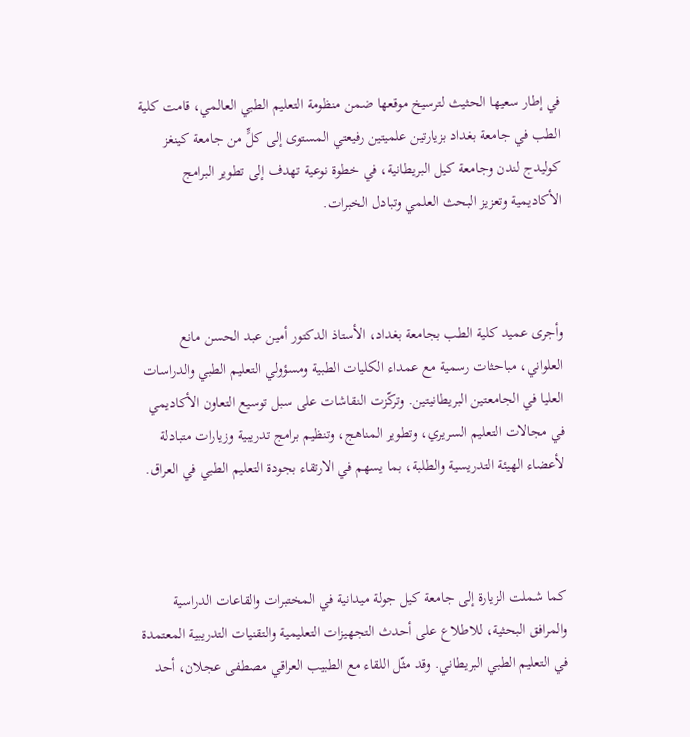في إطار سعيها الحثيث لترسيخ موقعها ضمن منظومة التعليم الطبي العالمي، قامت كلية الطب في جامعة بغداد بزيارتين علميتين رفيعتي المستوى إلى كلٍّ من جامعة كينغز كوليدج لندن وجامعة كيل البريطانية، في خطوة نوعية تهدف إلى تطوير البرامج الأكاديمية وتعزيز البحث العلمي وتبادل الخبرات.



وأجرى عميد كلية الطب بجامعة بغداد، الأستاذ الدكتور أمين عبد الحسن مانع العلواني، مباحثات رسمية مع عمداء الكليات الطبية ومسؤولي التعليم الطبي والدراسات العليا في الجامعتين البريطانيتين. وتركّزت النقاشات على سبل توسيع التعاون الأكاديمي في مجالات التعليم السريري، وتطوير المناهج، وتنظيم برامج تدريبية وزيارات متبادلة لأعضاء الهيئة التدريسية والطلبة، بما يسهم في الارتقاء بجودة التعليم الطبي في العراق.



كما شملت الزيارة إلى جامعة كيل جولة ميدانية في المختبرات والقاعات الدراسية والمرافق البحثية، للاطلاع على أحدث التجهيزات التعليمية والتقنيات التدريبية المعتمدة في التعليم الطبي البريطاني. وقد مثّل اللقاء مع الطبيب العراقي مصطفى عجلان، أحد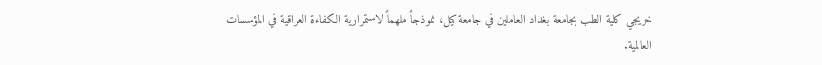خريجي كلية الطب بجامعة بغداد العاملين في جامعة كيل، نموذجاً ملهماً لاستمرارية الكفاءة العراقية في المؤسسات العالمية.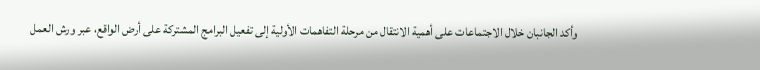وأكد الجانبان خلال الاجتماعات على أهمية الانتقال من مرحلة التفاهمات الأولية إلى تفعيل البرامج المشتركة على أرض الواقع، عبر ورش العمل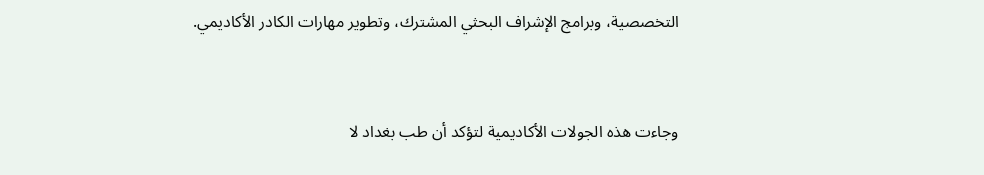التخصصية، وبرامج الإشراف البحثي المشترك، وتطوير مهارات الكادر الأكاديمي.



وجاءت هذه الجولات الأكاديمية لتؤكد أن طب بغداد لا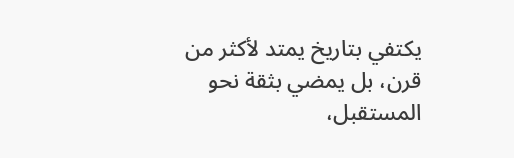يكتفي بتاريخ يمتد لأكثر من قرن، بل يمضي بثقة نحو المستقبل،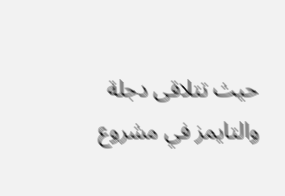حيث تتلاقى دجلة والتايمز في مشروع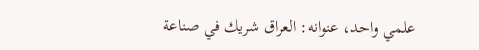علمي واحد، عنوانه: العراق شريك في صناعة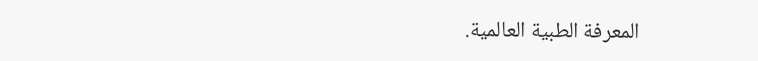المعرفة الطبية العالمية.